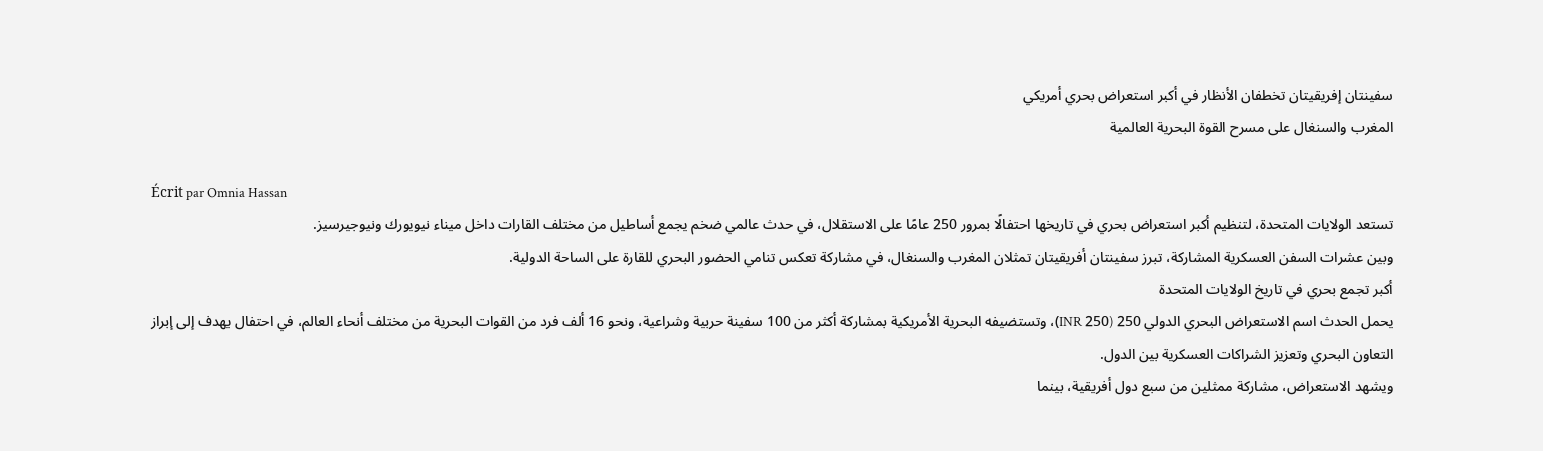سفينتان إفريقيتان تخطفان الأنظار في أكبر استعراض بحري أمريكي
المغرب والسنغال على مسرح القوة البحرية العالمية

Écrit par Omnia Hassan
تستعد الولايات المتحدة، لتنظيم أكبر استعراض بحري في تاريخها احتفالًا بمرور 250 عامًا على الاستقلال، في حدث عالمي ضخم يجمع أساطيل من مختلف القارات داخل ميناء نيويورك ونيوجيرسيز.
وبين عشرات السفن العسكرية المشاركة، تبرز سفينتان أفريقيتان تمثلان المغرب والسنغال، في مشاركة تعكس تنامي الحضور البحري للقارة على الساحة الدولية.
أكبر تجمع بحري في تاريخ الولايات المتحدة
يحمل الحدث اسم الاستعراض البحري الدولي 250 (INR 250)، وتستضيفه البحرية الأمريكية بمشاركة أكثر من 100 سفينة حربية وشراعية، ونحو 16 ألف فرد من القوات البحرية من مختلف أنحاء العالم، في احتفال يهدف إلى إبراز التعاون البحري وتعزيز الشراكات العسكرية بين الدول.
ويشهد الاستعراض، مشاركة ممثلين من سبع دول أفريقية، بينما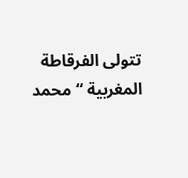تتولى الفرقاطة المغربية “محمد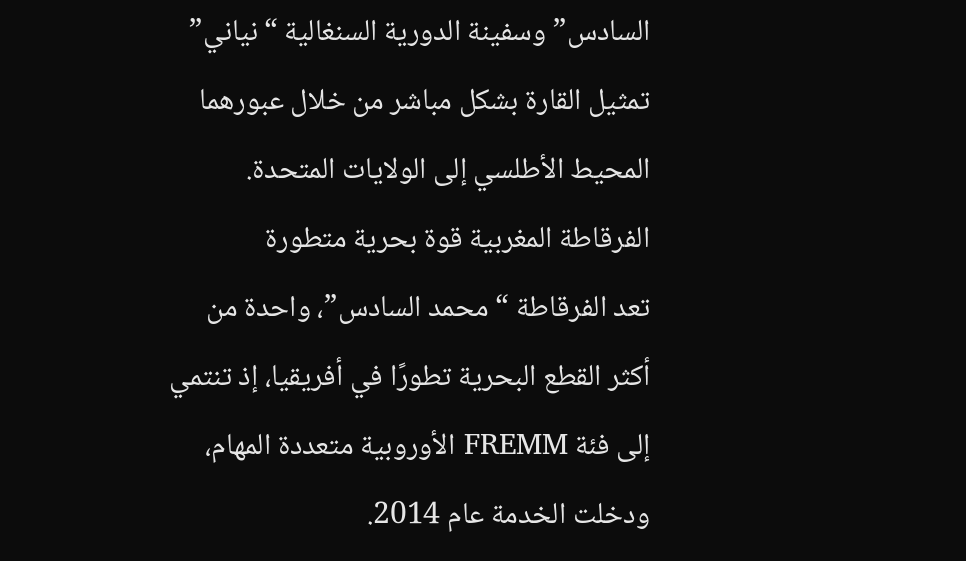السادس” وسفينة الدورية السنغالية “نياني” تمثيل القارة بشكل مباشر من خلال عبورهما المحيط الأطلسي إلى الولايات المتحدة.
الفرقاطة المغربية قوة بحرية متطورة
تعد الفرقاطة “محمد السادس”، واحدة من أكثر القطع البحرية تطورًا في أفريقيا، إذ تنتمي إلى فئة FREMM الأوروبية متعددة المهام، ودخلت الخدمة عام 2014.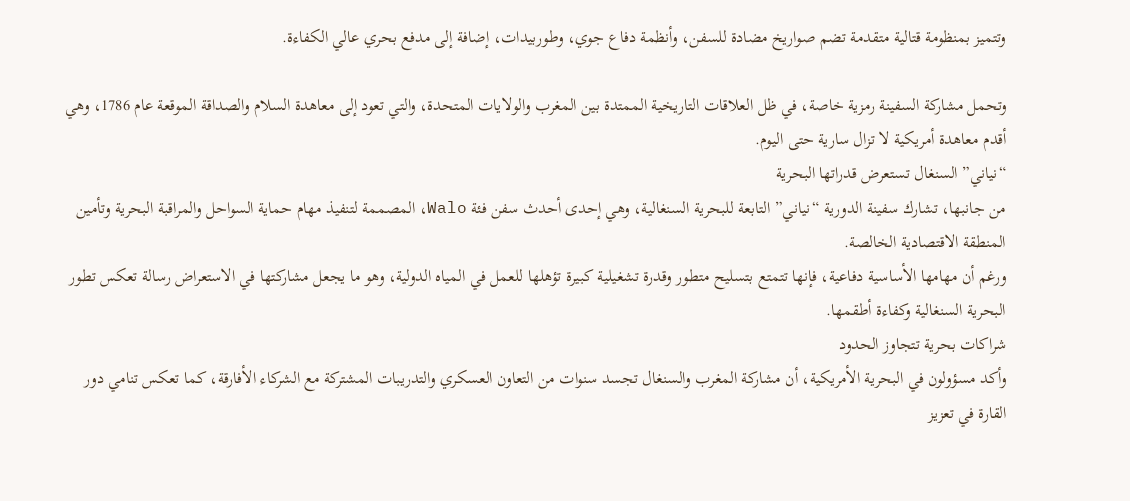وتتميز بمنظومة قتالية متقدمة تضم صواريخ مضادة للسفن، وأنظمة دفاع جوي، وطوربيدات، إضافة إلى مدفع بحري عالي الكفاءة.

وتحمل مشاركة السفينة رمزية خاصة، في ظل العلاقات التاريخية الممتدة بين المغرب والولايات المتحدة، والتي تعود إلى معاهدة السلام والصداقة الموقعة عام 1786، وهي أقدم معاهدة أمريكية لا تزال سارية حتى اليوم.
“نياني” السنغال تستعرض قدراتها البحرية
من جانبها، تشارك سفينة الدورية “نياني” التابعة للبحرية السنغالية، وهي إحدى أحدث سفن فئة Walo، المصممة لتنفيذ مهام حماية السواحل والمراقبة البحرية وتأمين المنطقة الاقتصادية الخالصة.
ورغم أن مهامها الأساسية دفاعية، فإنها تتمتع بتسليح متطور وقدرة تشغيلية كبيرة تؤهلها للعمل في المياه الدولية، وهو ما يجعل مشاركتها في الاستعراض رسالة تعكس تطور البحرية السنغالية وكفاءة أطقمها.
شراكات بحرية تتجاوز الحدود
وأكد مسؤولون في البحرية الأمريكية، أن مشاركة المغرب والسنغال تجسد سنوات من التعاون العسكري والتدريبات المشتركة مع الشركاء الأفارقة، كما تعكس تنامي دور القارة في تعزيز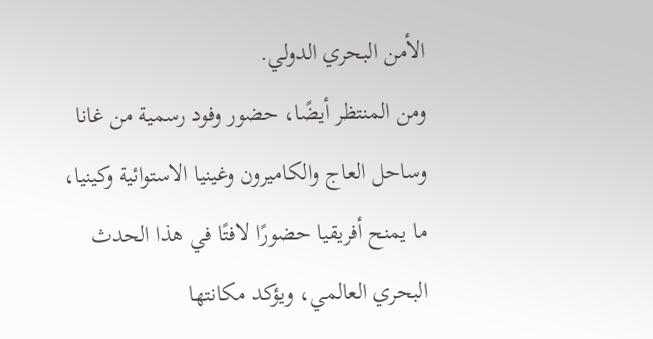الأمن البحري الدولي.
ومن المنتظر أيضًا، حضور وفود رسمية من غانا وساحل العاج والكاميرون وغينيا الاستوائية وكينيا، ما يمنح أفريقيا حضورًا لافتًا في هذا الحدث البحري العالمي، ويؤكد مكانتها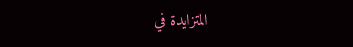المتزايدة في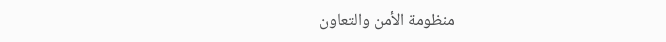منظومة الأمن والتعاون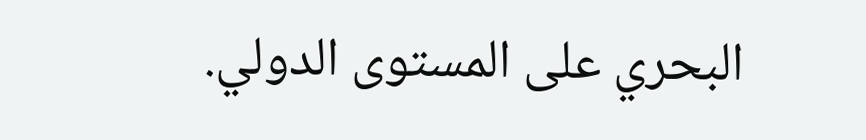البحري على المستوى الدولي.